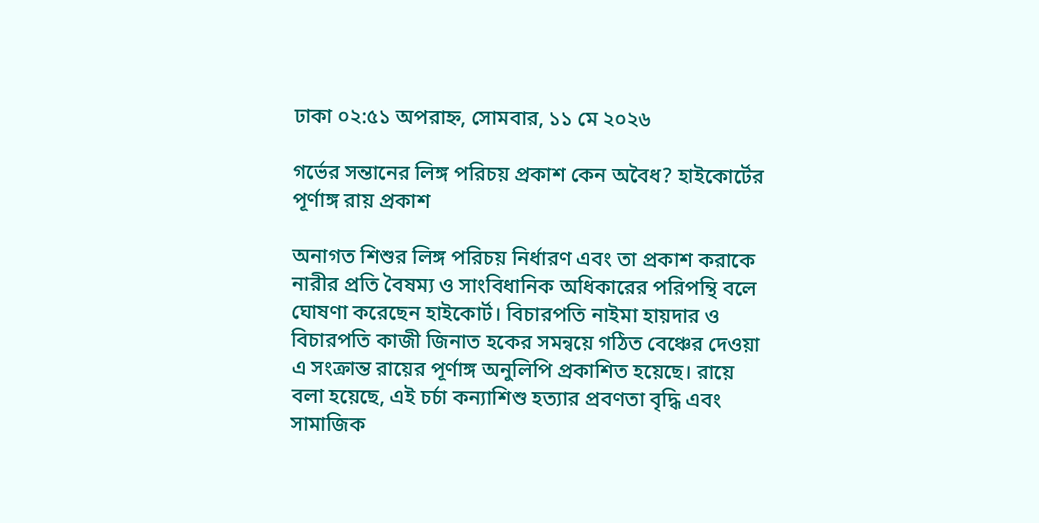ঢাকা ০২:৫১ অপরাহ্ন, সোমবার, ১১ মে ২০২৬

গর্ভের সন্তানের লিঙ্গ পরিচয় প্রকাশ কেন অবৈধ? হাইকোর্টের পূর্ণাঙ্গ রায় প্রকাশ

অনাগত শিশুর লিঙ্গ পরিচয় নির্ধারণ এবং তা প্রকাশ করাকে নারীর প্রতি বৈষম্য ও সাংবিধানিক অধিকারের পরিপন্থি বলে ঘোষণা করেছেন হাইকোর্ট। বিচারপতি নাইমা হায়দার ও বিচারপতি কাজী জিনাত হকের সমন্বয়ে গঠিত বেঞ্চের দেওয়া এ সংক্রান্ত রায়ের পূর্ণাঙ্গ অনুলিপি প্রকাশিত হয়েছে। রায়ে বলা হয়েছে, এই চর্চা কন্যাশিশু হত্যার প্রবণতা বৃদ্ধি এবং সামাজিক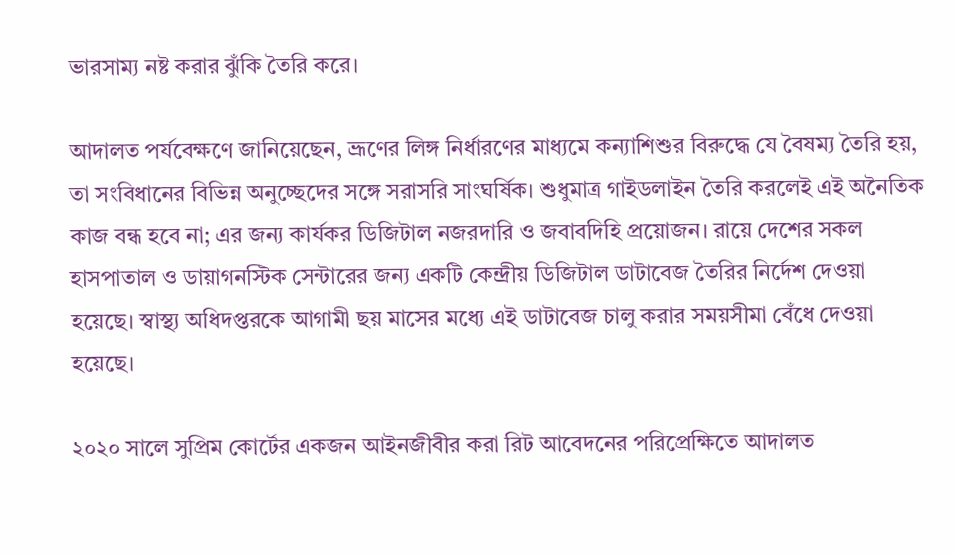ভারসাম্য নষ্ট করার ঝুঁকি তৈরি করে।

আদালত পর্যবেক্ষণে জানিয়েছেন, ভ্রূণের লিঙ্গ নির্ধারণের মাধ্যমে কন্যাশিশুর বিরুদ্ধে যে বৈষম্য তৈরি হয়, তা সংবিধানের বিভিন্ন অনুচ্ছেদের সঙ্গে সরাসরি সাংঘর্ষিক। শুধুমাত্র গাইডলাইন তৈরি করলেই এই অনৈতিক কাজ বন্ধ হবে না; এর জন্য কার্যকর ডিজিটাল নজরদারি ও জবাবদিহি প্রয়োজন। রায়ে দেশের সকল হাসপাতাল ও ডায়াগনস্টিক সেন্টারের জন্য একটি কেন্দ্রীয় ডিজিটাল ডাটাবেজ তৈরির নির্দেশ দেওয়া হয়েছে। স্বাস্থ্য অধিদপ্তরকে আগামী ছয় মাসের মধ্যে এই ডাটাবেজ চালু করার সময়সীমা বেঁধে দেওয়া হয়েছে।

২০২০ সালে সুপ্রিম কোর্টের একজন আইনজীবীর করা রিট আবেদনের পরিপ্রেক্ষিতে আদালত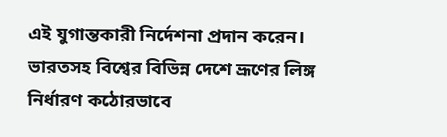এই যুগান্তকারী নির্দেশনা প্রদান করেন। ভারতসহ বিশ্বের বিভিন্ন দেশে ভ্রূণের লিঙ্গ নির্ধারণ কঠোরভাবে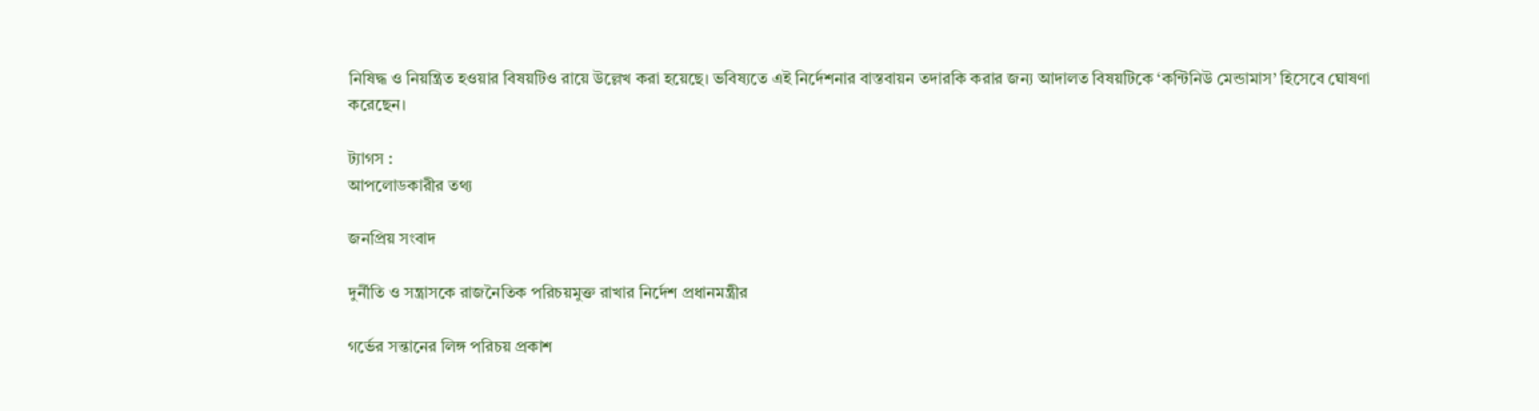নিষিদ্ধ ও নিয়ন্ত্রিত হওয়ার বিষয়টিও রায়ে উল্লেখ করা হয়েছে। ভবিষ্যতে এই নির্দেশনার বাস্তবায়ন তদারকি করার জন্য আদালত বিষয়টিকে ‘কন্টিনিউ মেন্ডামাস’ হিসেবে ঘোষণা করেছেন।

ট্যাগস :
আপলোডকারীর তথ্য

জনপ্রিয় সংবাদ

দুর্নীতি ও সন্ত্রাসকে রাজনৈতিক পরিচয়মুক্ত রাখার নির্দেশ প্রধানমন্ত্রীর

গর্ভের সন্তানের লিঙ্গ পরিচয় প্রকাশ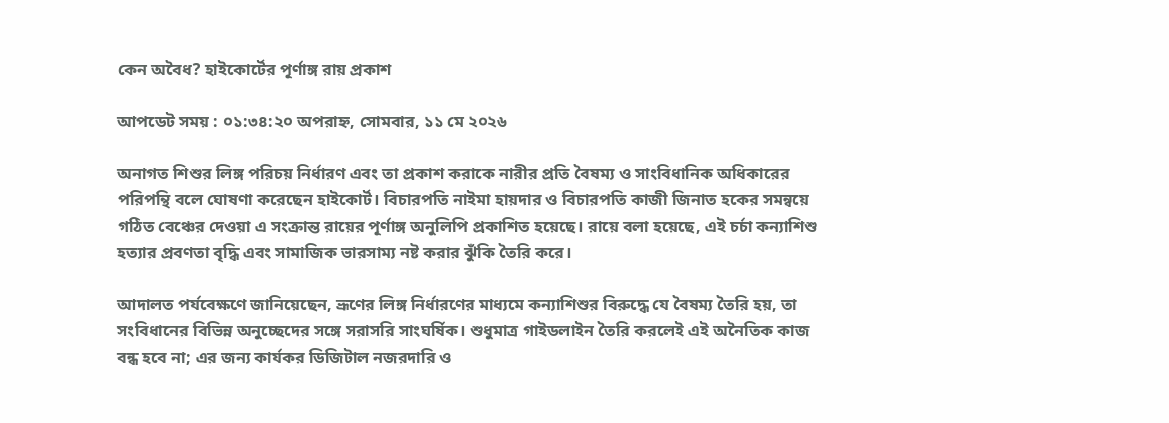কেন অবৈধ? হাইকোর্টের পূর্ণাঙ্গ রায় প্রকাশ

আপডেট সময় : ০১:৩৪:২০ অপরাহ্ন, সোমবার, ১১ মে ২০২৬

অনাগত শিশুর লিঙ্গ পরিচয় নির্ধারণ এবং তা প্রকাশ করাকে নারীর প্রতি বৈষম্য ও সাংবিধানিক অধিকারের পরিপন্থি বলে ঘোষণা করেছেন হাইকোর্ট। বিচারপতি নাইমা হায়দার ও বিচারপতি কাজী জিনাত হকের সমন্বয়ে গঠিত বেঞ্চের দেওয়া এ সংক্রান্ত রায়ের পূর্ণাঙ্গ অনুলিপি প্রকাশিত হয়েছে। রায়ে বলা হয়েছে, এই চর্চা কন্যাশিশু হত্যার প্রবণতা বৃদ্ধি এবং সামাজিক ভারসাম্য নষ্ট করার ঝুঁকি তৈরি করে।

আদালত পর্যবেক্ষণে জানিয়েছেন, ভ্রূণের লিঙ্গ নির্ধারণের মাধ্যমে কন্যাশিশুর বিরুদ্ধে যে বৈষম্য তৈরি হয়, তা সংবিধানের বিভিন্ন অনুচ্ছেদের সঙ্গে সরাসরি সাংঘর্ষিক। শুধুমাত্র গাইডলাইন তৈরি করলেই এই অনৈতিক কাজ বন্ধ হবে না; এর জন্য কার্যকর ডিজিটাল নজরদারি ও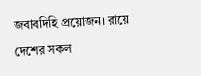জবাবদিহি প্রয়োজন। রায়ে দেশের সকল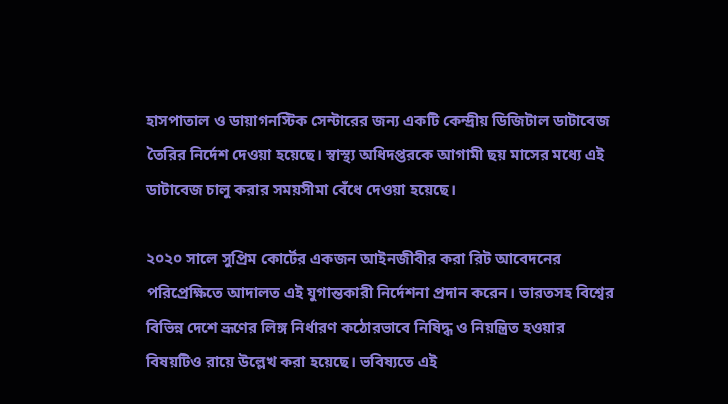হাসপাতাল ও ডায়াগনস্টিক সেন্টারের জন্য একটি কেন্দ্রীয় ডিজিটাল ডাটাবেজ তৈরির নির্দেশ দেওয়া হয়েছে। স্বাস্থ্য অধিদপ্তরকে আগামী ছয় মাসের মধ্যে এই ডাটাবেজ চালু করার সময়সীমা বেঁধে দেওয়া হয়েছে।

২০২০ সালে সুপ্রিম কোর্টের একজন আইনজীবীর করা রিট আবেদনের পরিপ্রেক্ষিতে আদালত এই যুগান্তকারী নির্দেশনা প্রদান করেন। ভারতসহ বিশ্বের বিভিন্ন দেশে ভ্রূণের লিঙ্গ নির্ধারণ কঠোরভাবে নিষিদ্ধ ও নিয়ন্ত্রিত হওয়ার বিষয়টিও রায়ে উল্লেখ করা হয়েছে। ভবিষ্যতে এই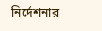নির্দেশনার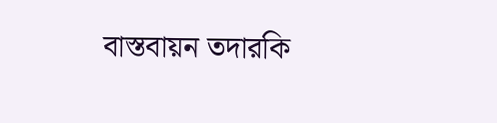বাস্তবায়ন তদারকি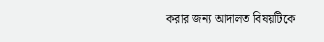করার জন্য আদালত বিষয়টিকে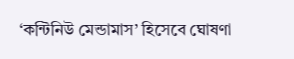‘কন্টিনিউ মেন্ডামাস’ হিসেবে ঘোষণা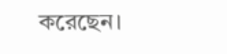করেছেন।